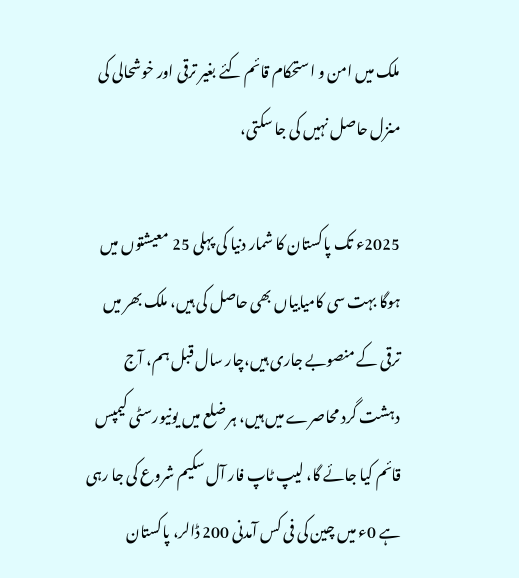ملک میں امن و استحکام قائم کئے بغیر ترقی اور خوشحالی کی منزل حاصل نہیں کی جا سکتی،

2025ء تک پاکستان کا شمار دنیا کی پہلی 25 معیشتوں میں ہوگا بہت سی کامیابیاں بھی حاصل کی ہیں، ملک بھر میں ترقی کے منصوبے جاری ہیں،چار سال قبل ہم، آج دہشت گرد محاصرے میں ہیں، ہر ضلع میں یونیورسٹی کیمپس قائم کیا جائے گا، لیپ ٹاپ فار آل سکیم شروع کی جا رہی ہے 0ء میں چین کی فی کس آمدنی 200 ڈالر، پاکستان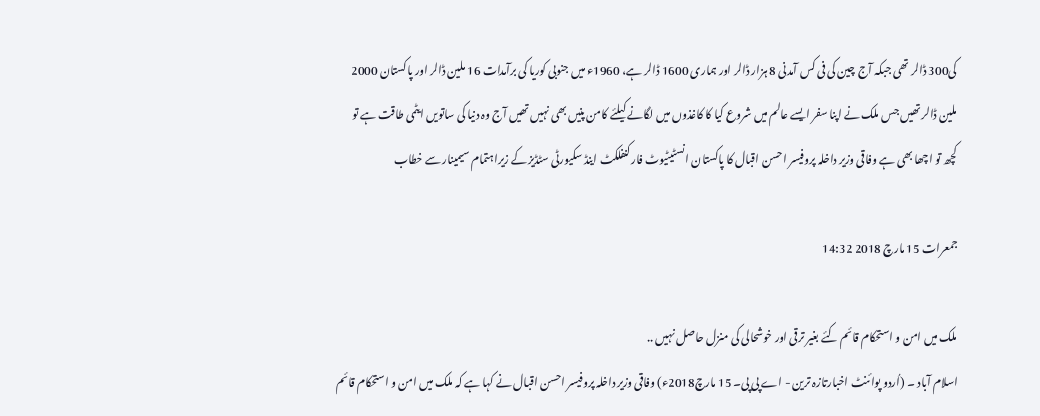کی300 ڈالر تھی جبکہ آج چین کی فی کس آمدنی 8 ہزار ڈالر اور ہماری 1600 ڈالر ہے، 1960ء میں جنوبی کوریا کی برآمدات 16 ملین ڈالر اور پاکستان 2000 ملین ڈالر تھیں جس ملک نے اپنا سفر ایسے عالم میں شروع کیا کا کاغذوں میں لگانے کیلئے کامن پنیں بھی نہیں تھیں آج وہ دنیا کی ساتویں ایٹمی طاقت ہے تو کچھ تو اچھا بھی ہے وفاقی وزیر داخلہ پروفیسر احسن اقبال کا پاکستان انسٹیٹیوٹ فار کنفلکٹ اینڈ سکیورٹی سٹڈیز کے زیراہتمام سیمینار سے خطاب

جمعرات 15 مارچ 2018 14:32

ملک میں امن و استحکام قائم کئے بغیر ترقی اور خوشحالی کی منزل حاصل نہیں ..
اسلام آباد ۔ (اُردو پوائنٹ اخبارتازہ ترین - اے پی پی۔ 15 مارچ2018ء) وفاقی وزیر داخلہ پروفیسر احسن اقبال نے کہا ہے کہ ملک میں امن و استحکام قائم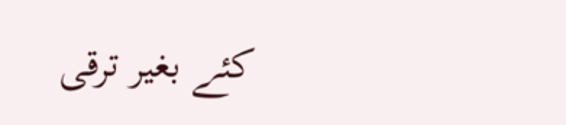کئے بغیر ترقی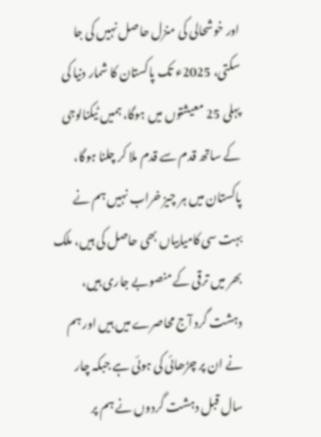اور خوشحالی کی منزل حاصل نہیں کی جا سکتی، 2025ء تک پاکستان کا شمار دنیا کی پہلی 25 معیشتوں میں ہوگا، ہمیں ٹیکنالوجی کے ساتھ قدم سے قدم ملا کر چلنا ہوگا، پاکستان میں ہر چیز خراب نہیں ہم نے بہت سی کامیابیاں بھی حاصل کی ہیں، ملک بھر میں ترقی کے منصوبے جاری ہیں، دہشت گرد آج محاصرے میں ہیں اور ہم نے ان پر چڑھائی کی ہوئی ہے جبکہ چار سال قبل دہشت گردوں نے ہم پر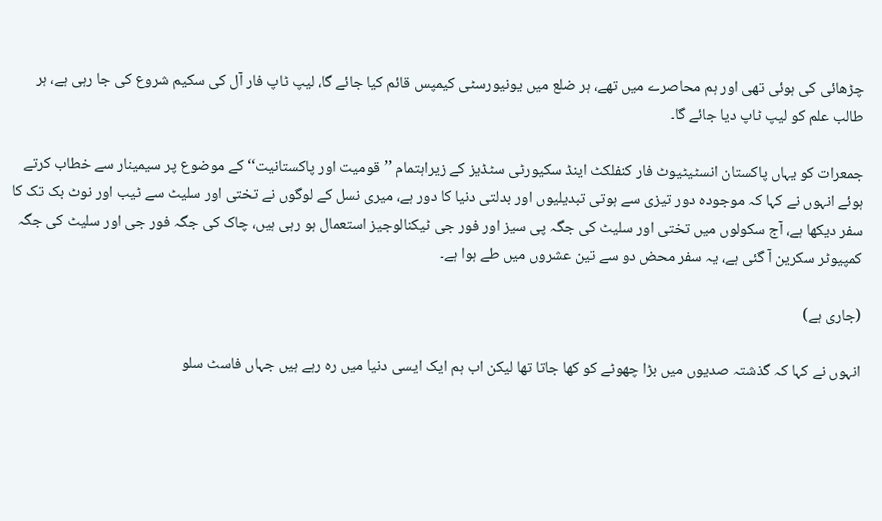چڑھائی کی ہوئی تھی اور ہم محاصرے میں تھے، ہر ضلع میں یونیورسٹی کیمپس قائم کیا جائے گا، لیپ ٹاپ فار آل کی سکیم شروع کی جا رہی ہے، ہر طالب علم کو لیپ ٹاپ دیا جائے گا۔

جمعرات کو یہاں پاکستان انسٹیٹیوٹ فار کنفلکٹ اینڈ سکیورٹی سٹڈیز کے زیراہتمام ’’قومیت اور پاکستانیت‘‘ کے موضوع پر سیمینار سے خطاب کرتے ہوئے انہوں نے کہا کہ موجودہ دور تیزی سے ہوتی تبدیلیوں اور بدلتی دنیا کا دور ہے، میری نسل کے لوگوں نے تختی اور سلیٹ سے ٹیب اور نوٹ بک تک کا سفر دیکھا ہے، آج سکولوں میں تختی اور سلیٹ کی جگہ پی سیز اور فور جی ٹیکنالوجیز استعمال ہو رہی ہیں، چاک کی جگہ فور جی اور سلیٹ کی جگہ کمپیوٹر سکرین آ گئی ہے، یہ سفر محض دو سے تین عشروں میں طے ہوا ہے۔

(جاری ہے)

انہوں نے کہا کہ گذشتہ صدیوں میں بڑا چھوٹے کو کھا جاتا تھا لیکن اب ہم ایک ایسی دنیا میں رہ رہے ہیں جہاں فاسٹ سلو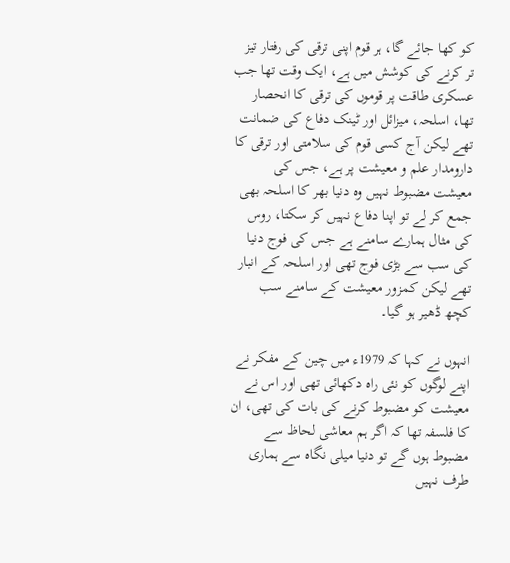کو کھا جائے گا، ہر قوم اپنی ترقی کی رفتار تیز تر کرنے کی کوشش میں ہے، ایک وقت تھا جب عسکری طاقت پر قوموں کی ترقی کا انحصار تھا، اسلحہ، میزائل اور ٹینک دفاع کی ضمانت تھے لیکن آج کسی قوم کی سلامتی اور ترقی کا دارومدار علم و معیشت پر ہے، جس کی معیشت مضبوط نہیں وہ دنیا بھر کا اسلحہ بھی جمع کر لے تو اپنا دفاع نہیں کر سکتا، روس کی مثال ہمارے سامنے ہے جس کی فوج دنیا کی سب سے بڑی فوج تھی اور اسلحہ کے انبار تھے لیکن کمزور معیشت کے سامنے سب کچھ ڈھیر ہو گیا۔

انہوں نے کہا کہ 1979ء میں چین کے مفکر نے اپنے لوگوں کو نئی راہ دکھائی تھی اور اس نے معیشت کو مضبوط کرنے کی بات کی تھی، ان کا فلسفہ تھا کہ اگر ہم معاشی لحاظ سے مضبوط ہوں گے تو دنیا میلی نگاہ سے ہماری طرف نہیں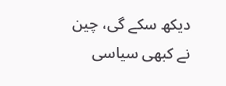دیکھ سکے گی، چین نے کبھی سیاسی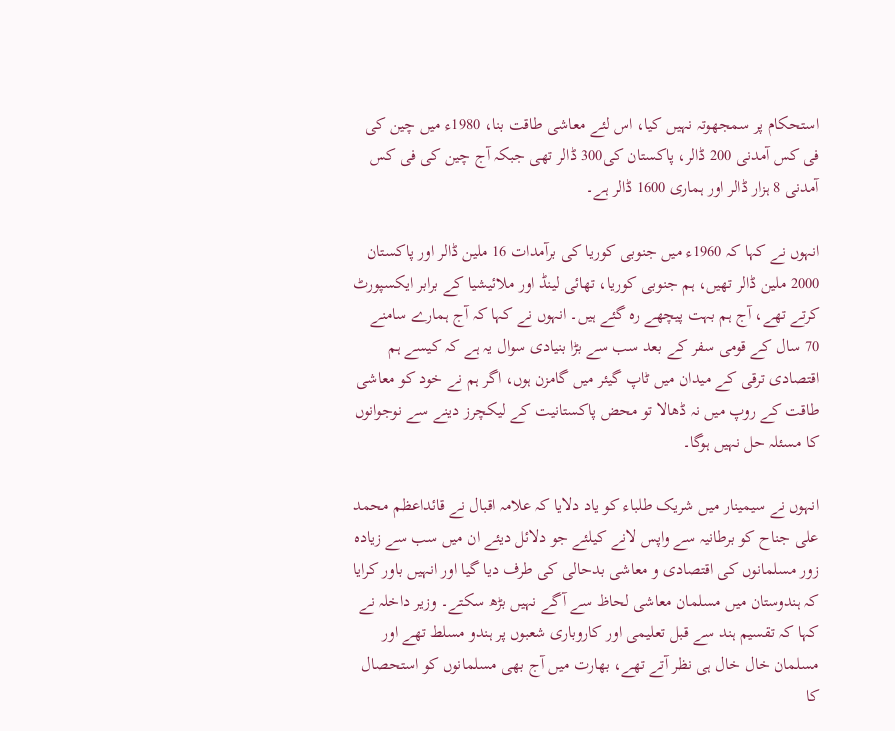استحکام پر سمجھوتہ نہیں کیا، اس لئے معاشی طاقت بنا، 1980ء میں چین کی فی کس آمدنی 200 ڈالر، پاکستان کی300 ڈالر تھی جبکہ آج چین کی فی کس آمدنی 8 ہزار ڈالر اور ہماری 1600 ڈالر ہے۔

انہوں نے کہا کہ 1960ء میں جنوبی کوریا کی برآمدات 16 ملین ڈالر اور پاکستان 2000 ملین ڈالر تھیں، ہم جنوبی کوریا، تھائی لینڈ اور ملائیشیا کے برابر ایکسپورٹ کرتے تھے، آج ہم بہت پیچھے رہ گئے ہیں۔ انہوں نے کہا کہ آج ہمارے سامنے 70 سال کے قومی سفر کے بعد سب سے بڑا بنیادی سوال یہ ہے کہ کیسے ہم اقتصادی ترقی کے میدان میں ٹاپ گیئر میں گامزن ہوں، اگر ہم نے خود کو معاشی طاقت کے روپ میں نہ ڈھالا تو محض پاکستانیت کے لیکچرز دینے سے نوجوانوں کا مسئلہ حل نہیں ہوگا۔

انہوں نے سیمینار میں شریک طلباء کو یاد دلایا کہ علامہ اقبال نے قائداعظم محمد علی جناح کو برطانیہ سے واپس لانے کیلئے جو دلائل دیئے ان میں سب سے زیادہ زور مسلمانوں کی اقتصادی و معاشی بدحالی کی طرف دیا گیا اور انہیں باور کرایا کہ ہندوستان میں مسلمان معاشی لحاظ سے آگے نہیں بڑھ سکتے۔ وزیر داخلہ نے کہا کہ تقسیم ہند سے قبل تعلیمی اور کاروباری شعبوں پر ہندو مسلط تھے اور مسلمان خال خال ہی نظر آتے تھے، بھارت میں آج بھی مسلمانوں کو استحصال کا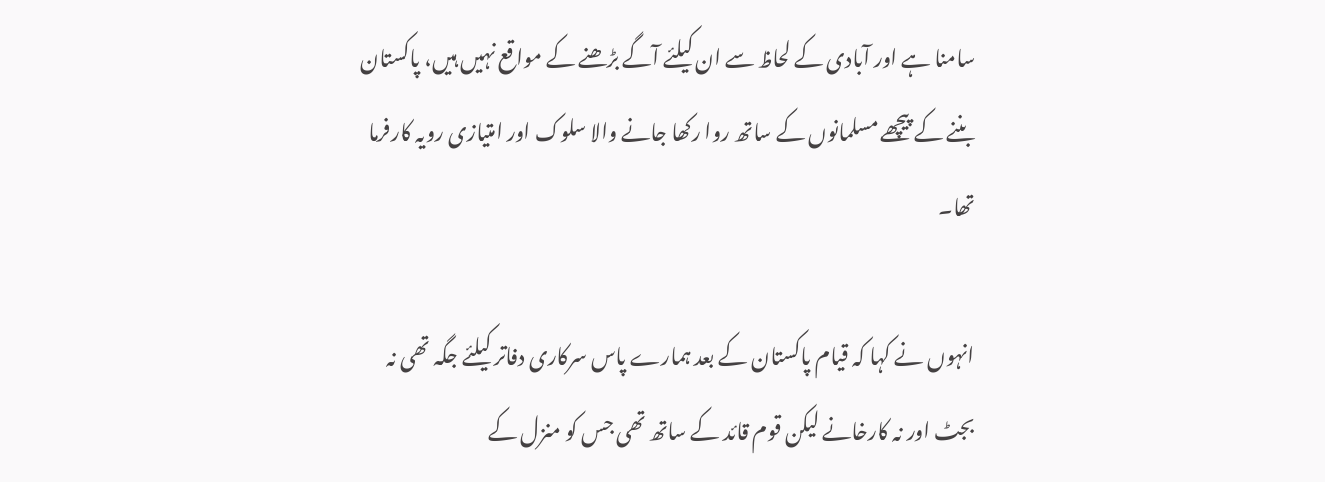سامنا ہے اور آبادی کے لحاظ سے ان کیلئے آگے بڑھنے کے مواقع نہیں ہیں، پاکستان بننے کے پیچھے مسلمانوں کے ساتھ روا رکھا جانے والا سلوک اور امتیازی رویہ کارفرما تھا۔

انہوں نے کہا کہ قیام پاکستان کے بعد ہمارے پاس سرکاری دفاتر کیلئے جگہ تھی نہ بجٹ اور نہ کارخانے لیکن قوم قائد کے ساتھ تھی جس کو منزل کے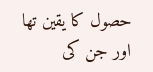حصول کا یقین تھا اور جن کی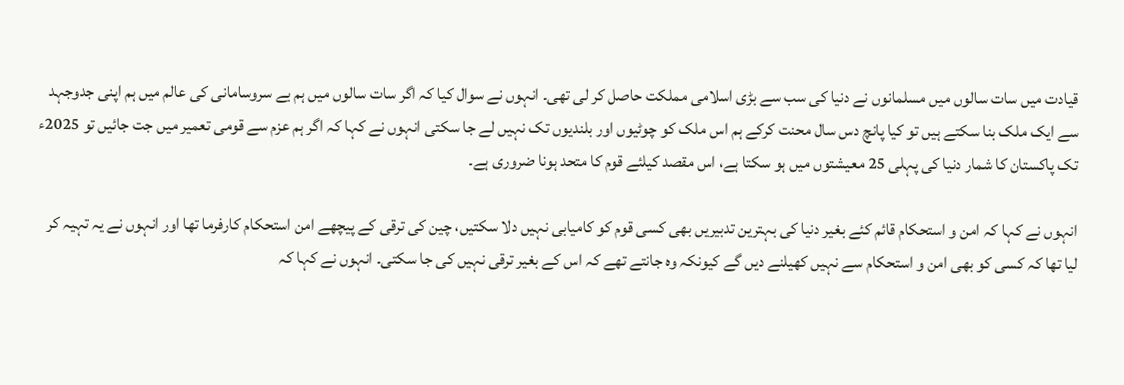قیادت میں سات سالوں میں مسلمانوں نے دنیا کی سب سے بڑی اسلامی مملکت حاصل کر لی تھی۔ انہوں نے سوال کیا کہ اگر سات سالوں میں ہم بے سروسامانی کی عالم میں ہم اپنی جدوجہد سے ایک ملک بنا سکتے ہیں تو کیا پانچ دس سال محنت کرکے ہم اس ملک کو چوٹیوں اور بلندیوں تک نہیں لے جا سکتی انہوں نے کہا کہ اگر ہم عزم سے قومی تعمیر میں جت جائیں تو 2025ء تک پاکستان کا شمار دنیا کی پہلی 25 معیشتوں میں ہو سکتا ہے، اس مقصد کیلئے قوم کا متحد ہونا ضروری ہے۔

انہوں نے کہا کہ امن و استحکام قائم کئے بغیر دنیا کی بہترین تدبیریں بھی کسی قوم کو کامیابی نہیں دلا سکتیں، چین کی ترقی کے پیچھے امن استحکام کارفرما تھا اور انہوں نے یہ تہیہ کر لیا تھا کہ کسی کو بھی امن و استحکام سے نہیں کھیلنے دیں گے کیونکہ وہ جانتے تھے کہ اس کے بغیر ترقی نہیں کی جا سکتی۔ انہوں نے کہا کہ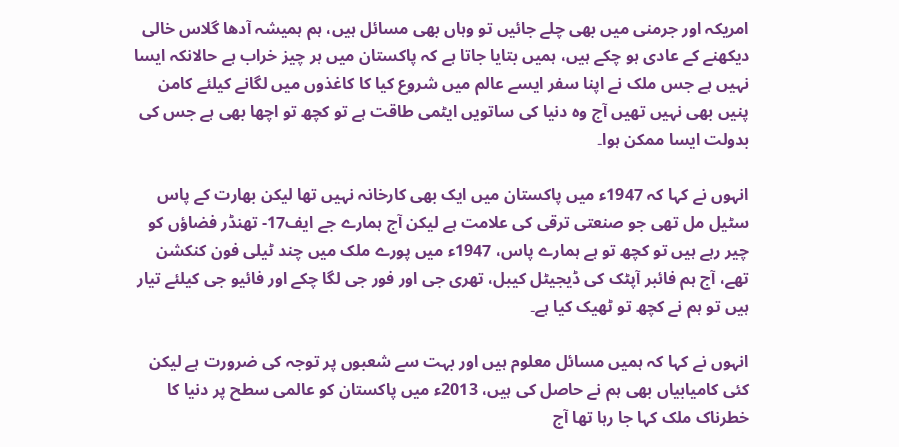امریکہ اور جرمنی میں بھی چلے جائیں تو وہاں بھی مسائل ہیں، ہم ہمیشہ آدھا گلاس خالی دیکھنے کے عادی ہو چکے ہیں، ہمیں بتایا جاتا ہے کہ پاکستان میں ہر چیز خراب ہے حالانکہ ایسا نہیں ہے جس ملک نے اپنا سفر ایسے عالم میں شروع کیا کا کاغذوں میں لگانے کیلئے کامن پنیں بھی نہیں تھیں آج وہ دنیا کی ساتویں ایٹمی طاقت ہے تو کچھ تو اچھا بھی ہے جس کی بدولت ایسا ممکن ہوا۔

انہوں نے کہا کہ 1947ء میں پاکستان میں ایک بھی کارخانہ نہیں تھا لیکن بھارت کے پاس سٹیل مل تھی جو صنعتی ترقی کی علامت ہے لیکن آج ہمارے جے ایف17- تھنڈر فضاؤں کو چیر رہے ہیں تو کچھ تو ہے ہمارے پاس، 1947ء میں پورے ملک میں چند ٹیلی فون کنکشن تھے، آج ہم فائبر آپٹک کی ڈیجیٹل کیبل، تھری جی اور فور جی لگا چکے اور فائیو جی کیلئے تیار ہیں تو ہم نے کچھ تو ٹھیک کیا ہے۔

انہوں نے کہا کہ ہمیں مسائل معلوم ہیں اور بہت سے شعبوں پر توجہ کی ضرورت ہے لیکن کئی کامیابیاں بھی ہم نے حاصل کی ہیں، 2013ء میں پاکستان کو عالمی سطح پر دنیا کا خطرناک ملک کہا جا رہا تھا آج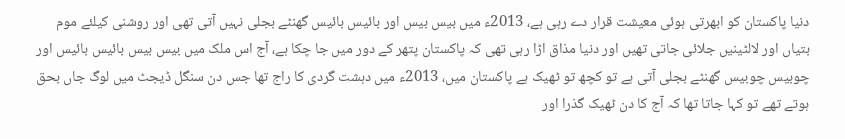دنیا پاکستان کو ابھرتی ہوئی معیشت قرار دے رہی ہے، 2013ء میں بیس بیس اور بائیس بائیس گھنٹے بجلی نہیں آتی تھی اور روشنی کیلئے موم بتیاں اور لالٹینیں جلائی جاتی تھیں اور دنیا مذاق اڑا رہی تھی کہ پاکستان پتھر کے دور میں جا چکا ہے، آج اس ملک میں بیس بیس بائیس بائیس اور چوبیس چوبیس گھنٹے بجلی آتی ہے تو کچھ تو ٹھیک ہے پاکستان میں، 2013ء میں دہشت گردی کا راج تھا جس دن سنگل ڈیجٹ میں لوگ جاں بحق ہوتے تھے تو کہا جاتا تھا کہ آج کا دن ٹھیک گذرا اور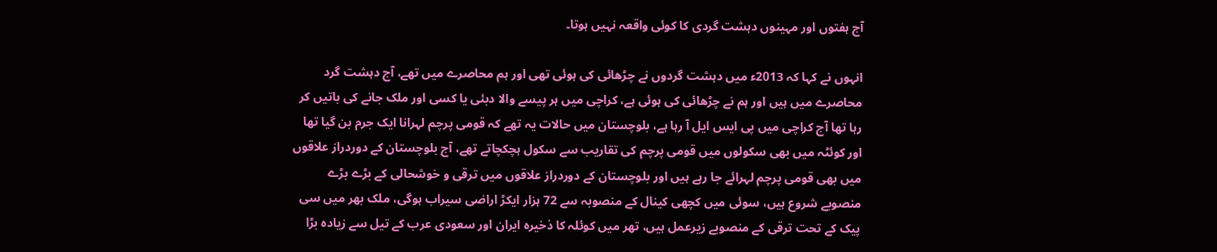آج ہفتوں اور مہینوں دہشت گردی کا کوئی واقعہ نہیں ہوتا۔

انہوں نے کہا کہ 2013ء میں دہشت گردوں نے چڑھائی کی ہوئی تھی اور ہم محاصرے میں تھے، آج دہشت گرد محاصرے میں ہیں اور ہم نے چڑھائی کی ہوئی ہے، کراچی میں ہر پیسے والا دبئی یا کسی اور ملک جانے کی باتیں کر رہا تھا آج کراچی میں پی ایس ایل آ رہا ہے، بلوچستان میں حالات یہ تھے کہ قومی پرچم لہرانا ایک جرم بن گیا تھا اور کوئٹہ میں بھی سکولوں میں قومی پرچم کی تقاریب سے سکول ہچکچاتے تھے، آج بلوچستان کے دوردراز علاقوں میں بھی قومی پرچم لہرائے جا رہے ہیں اور بلوچستان کے دوردراز علاقوں میں ترقی و خوشحالی کے بڑے بڑے منصوبے شروع ہیں، سوئی میں کچھی کینال کے منصوبہ سے 72 ہزار ایکڑ اراضی سیراب ہوگی، ملک بھر میں سی پیک کے تحت ترقی کے منصوبے زیرعمل ہیں، تھر میں کوئلہ کا ذخیرہ ایران اور سعودی عرب کے تیل سے زیادہ بڑا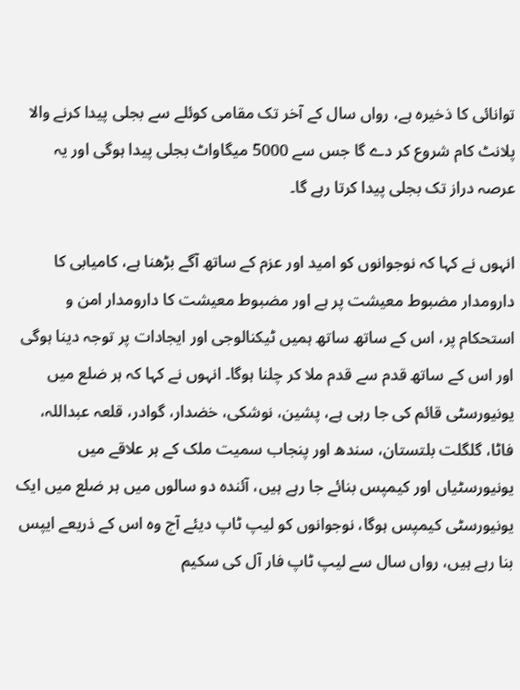توانائی کا ذخیرہ ہے، رواں سال کے آخر تک مقامی کوئلے سے بجلی پیدا کرنے والا پلانٹ کام شروع کر دے گا جس سے 5000 میگاواٹ بجلی پیدا ہوگی اور یہ عرصہ دراز تک بجلی پیدا کرتا رہے گا۔

انہوں نے کہا کہ نوجوانوں کو امید اور عزم کے ساتھ آگے بڑھنا ہے، کامیابی کا دارومدار مضبوط معیشت پر ہے اور مضبوط معیشت کا دارومدار امن و استحکام پر، اس کے ساتھ ساتھ ہمیں ٹیکنالوجی اور ایجادات پر توجہ دینا ہوگی اور اس کے ساتھ قدم سے قدم ملا کر چلنا ہوگا۔ انہوں نے کہا کہ ہر ضلع میں یونیورسٹی قائم کی جا رہی ہے، پشین، نوشکی، خضدار، گوادر، قلعہ عبداللہ، فاٹا، گلگلت بلتستان، سندھ اور پنجاب سمیت ملک کے ہر علاقے میں یونیورسٹیاں اور کیمپس بنائے جا رہے ہیں، آئندہ دو سالوں میں ہر ضلع میں ایک یونیورسٹی کیمپس ہوگا، نوجوانوں کو لیپ ٹاپ دیئے آج وہ اس کے ذریعے ایپس بنا رہے ہیں، رواں سال سے لیپ ٹاپ فار آل کی سکیم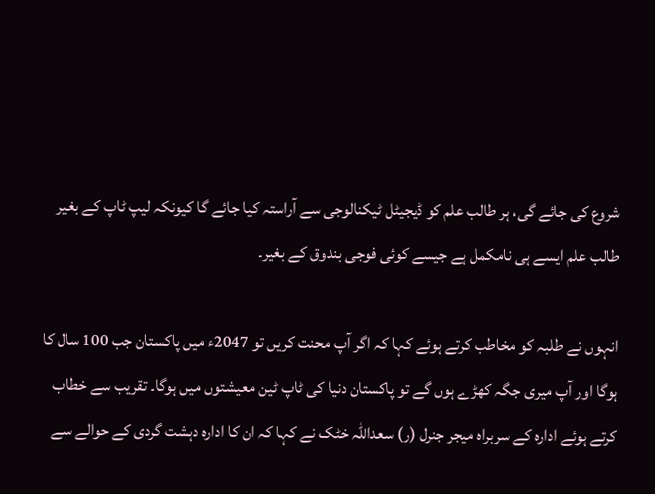شروع کی جائے گی، ہر طالب علم کو ڈیجیٹل ٹیکنالوجی سے آراستہ کیا جائے گا کیونکہ لیپ ٹاپ کے بغیر طالب علم ایسے ہی نامکمل ہے جیسے کوئی فوجی بندوق کے بغیر۔

انہوں نے طلبہ کو مخاطب کرتے ہوئے کہا کہ اگر آپ محنت کریں تو 2047ء میں پاکستان جب 100 سال کا ہوگا اور آپ میری جگہ کھڑے ہوں گے تو پاکستان دنیا کی ٹاپ ٹین معیشتوں میں ہوگا۔ تقریب سے خطاب کرتے ہوئے ادارہ کے سربراہ میجر جنرل (ر) سعداللہ خٹک نے کہا کہ ان کا ادارہ دہشت گردی کے حوالے سے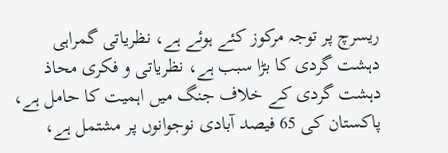ریسرچ پر توجہ مرکوز کئے ہوئے ہے، نظریاتی گمراہی دہشت گردی کا بڑا سبب ہے، نظریاتی و فکری محاذ دہشت گردی کے خلاف جنگ میں اہمیت کا حامل ہے، پاکستان کی 65 فیصد آبادی نوجوانوں پر مشتمل ہے،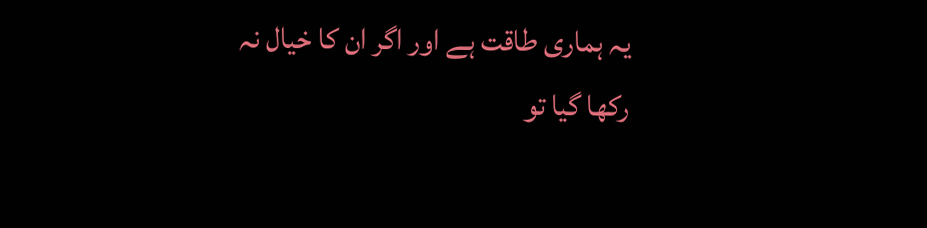یہ ہماری طاقت ہے اور اگر ان کا خیال نہ رکھا گیا تو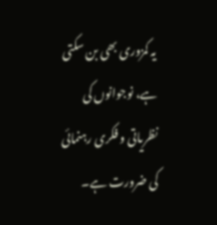یہ کمزوری بھی بن سکتی ہے، نوجوانوں کی نظریاتی و فکری رہنمائی کی ضرورت ہے۔